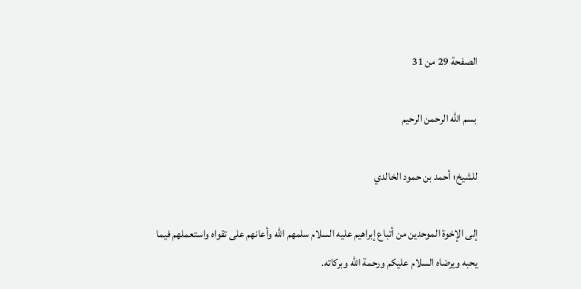الصفحة 29 من 31

بسم الله الرحمن الرحيم

للشيخ؛ أحمد بن حمود الخالدي

إلى الإخوة الموحدين من أتباع إبراهيم عليه السلام سلمهم الله وأعانهم على تقواه واستعملهم فيما يحبه ويرضاه السلام عليكم ورحمة الله وبركاته.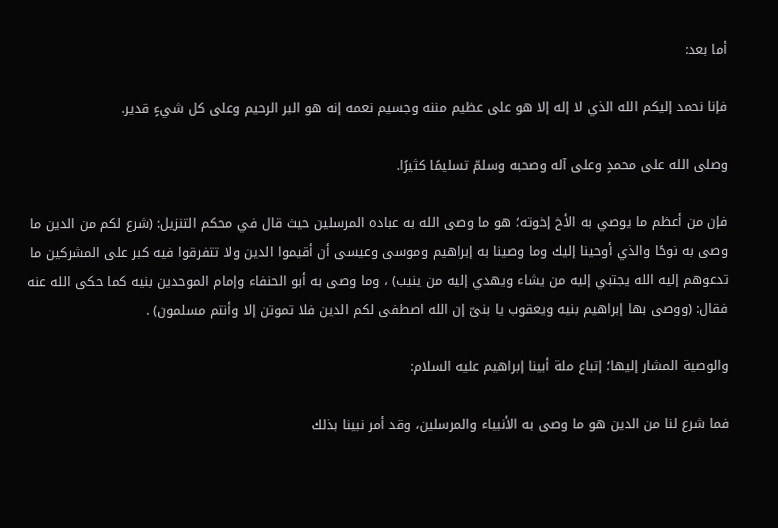أما بعد:

فإنا نحمد إليكم الله الذي لا إله إلا هو على عظيم مننه وجسيم نعمه إنه هو البر الرحيم وعلى كل شيءٍ قدير.

وصلى الله على محمدٍ وعلى آله وصحبه وسلمّ تسليمًا كثيرًا.

فإن من أعظم ما يوصي به الأخ إخوته؛ هو ما وصى الله به عباده المرسلين حيث قال في محكم التنزيل: (شرع لكم من الدين ما وصى به نوحًا والذي أوحينا إليك وما وصينا به إبراهيم وموسى وعيسى أن أقيموا الدين ولا تتفرقوا فيه كبر على المشركين ما تدعوهم إليه الله يجتبي إليه من يشاء ويهدي إليه من ينيب) ، وما وصى به أبو الحنفاء وإمام الموحدين بنيه كما حكى الله عنه فقال: (ووصى بها إبراهيم بنيه ويعقوب يا بنىّ إن الله اصطفى لكم الدين فلا تموتن إلا وأنتم مسلمون) .

والوصية المشار إليها؛ إتباع ملة أبينا إبراهيم عليه السلام:

فما شرع لنا من الدين هو ما وصى به الأنبياء والمرسلين، وقد أمر نبينا بذلك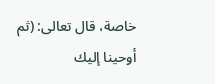خاصة، قال تعالى: (ثم أوحينا إليك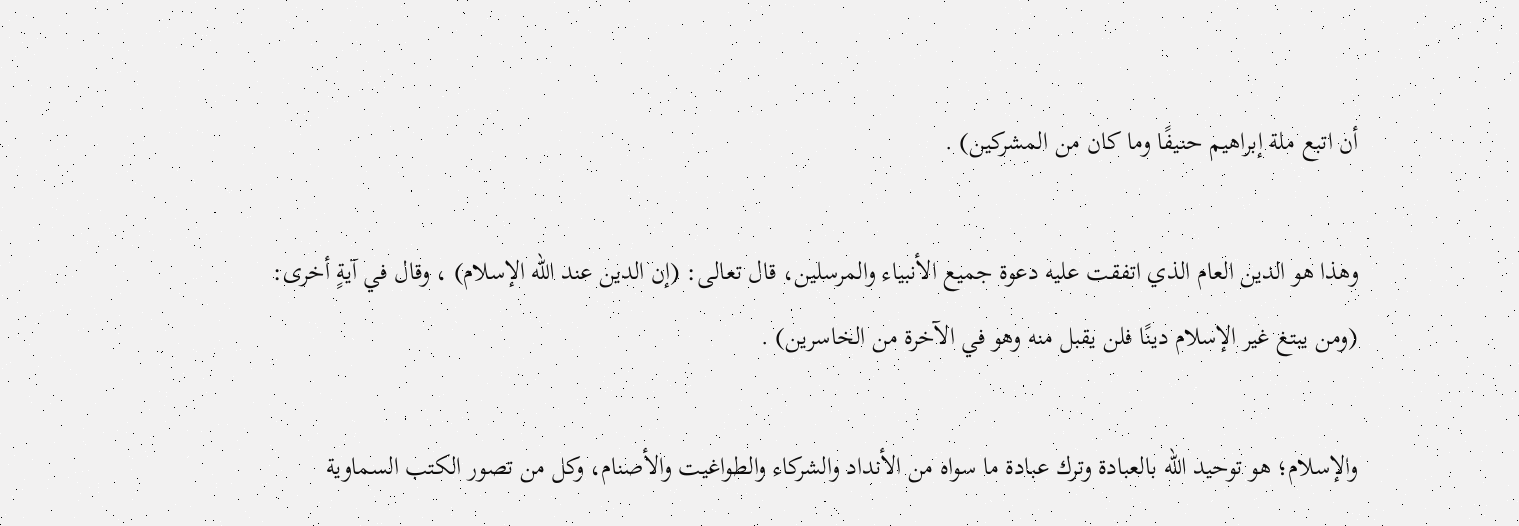أن اتبع ملة إبراهيم حنيفًا وما كان من المشركين) .

وهذا هو الدين العام الذي اتفقت عليه دعوة جميع الأنبياء والمرسلين، قال تعالى: (إن الدين عند الله الإسلام) ، وقال في آيةٍ أخرى: (ومن يبتغ غير الإسلام دينًا فلن يقبل منه وهو في الآخرة من الخاسرين) .

والإسلام؛ هو توحيد الله بالعبادة وترك عبادة ما سواه من الأنداد والشركاء والطواغيت والأصنام، وكل من تصور الكتب السماوية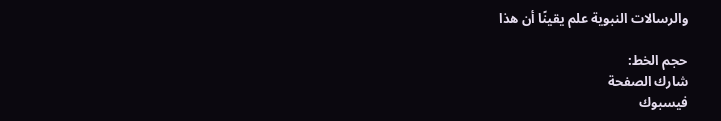والرسالات النبوية علم يقينًا أن هذا

حجم الخط:
شارك الصفحة
فيسبوك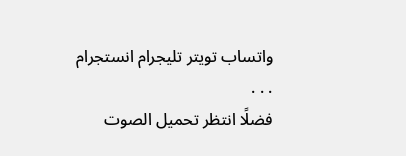واتساب تويتر تليجرام انستجرام
. . .
فضلًا انتظر تحميل الصوت